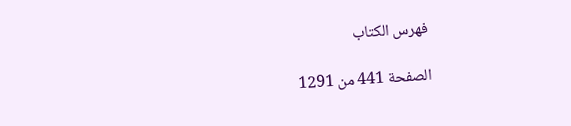فهرس الكتاب

الصفحة 441 من 1291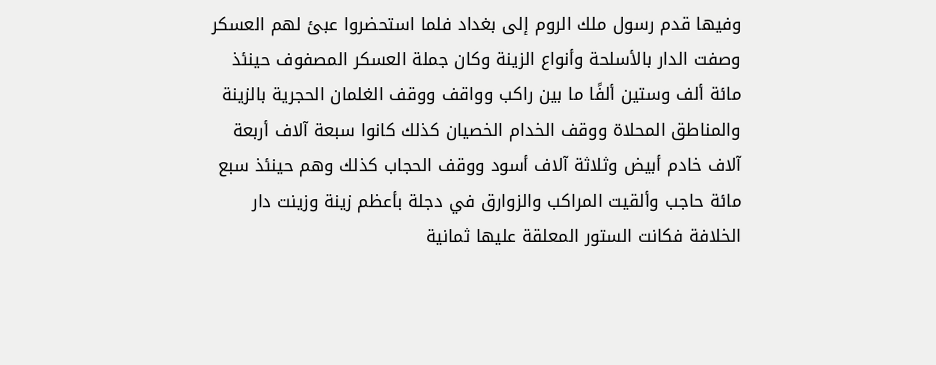وفيها قدم رسول ملك الروم إلى بغداد فلما استحضروا عبئ لهم العسكر وصفت الدار بالأسلحة وأنواع الزينة وكان جملة العسكر المصفوف حينئذ مائة ألف وستين ألفًا ما بين راكب وواقف ووقف الغلمان الحجرية بالزينة والمناطق المحلاة ووقف الخدام الخصيان كذلك كانوا سبعة آلاف أربعة آلاف خادم أبيض وثلاثة آلاف أسود ووقف الحجاب كذلك وهم حينئذ سبع مائة حاجب وألقيت المراكب والزوارق في دجلة بأعظم زينة وزينت دار الخلافة فكانت الستور المعلقة عليها ثمانية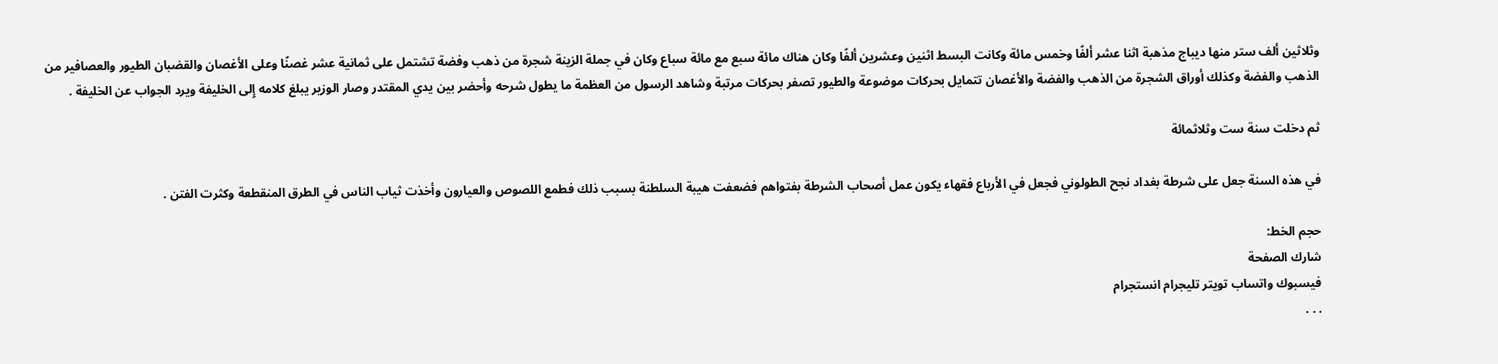وثلاثين ألف ستر منها ديباج مذهبة اثنا عشر ألفًا وخمس مائة وكانت البسط اثنين وعشرين ألفًا وكان هناك مائة سبع مع مائة سباع وكان في جملة الزينة شجرة من ذهب وفضة تشتمل على ثمانية عشر غصنًا وعلى الأغصان والقضبان الطيور والعصافير من الذهب والفضة وكذلك أوراق الشجرة من الذهب والفضة والأغصان تتمايل بحركات موضوعة والطيور تصفر بحركات مرتبة وشاهد الرسول من العظمة ما يطول شرحه وأحضر بين يدي المقتدر وصار الوزير يبلغ كلامه إِلى الخليفة ويرد الجواب عن الخليفة .

ثم دخلت سنة ست وثلاثمائة

في هذه السنة جعل على شرطة بغداد نجح الطولوني فجعل في الأرباع فقهاء يكون عمل أصحاب الشرطة بفتواهم فضعفت هيبة السلطنة بسبب ذلك فطمع اللصوص والعيارون وأخذت ثياب الناس في الطرق المنقطعة وكثرت الفتن .

حجم الخط:
شارك الصفحة
فيسبوك واتساب تويتر تليجرام انستجرام
. . .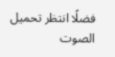فضلًا انتظر تحميل الصوت